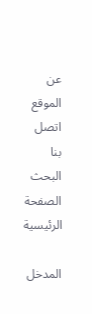عن الموقع اتصل بنا البحث الصفحة الرئيسية

المدخل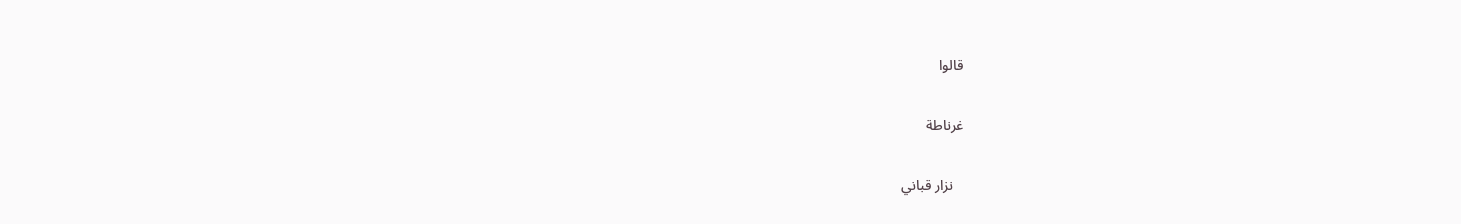قالوا

غرناطة

   نزار قباني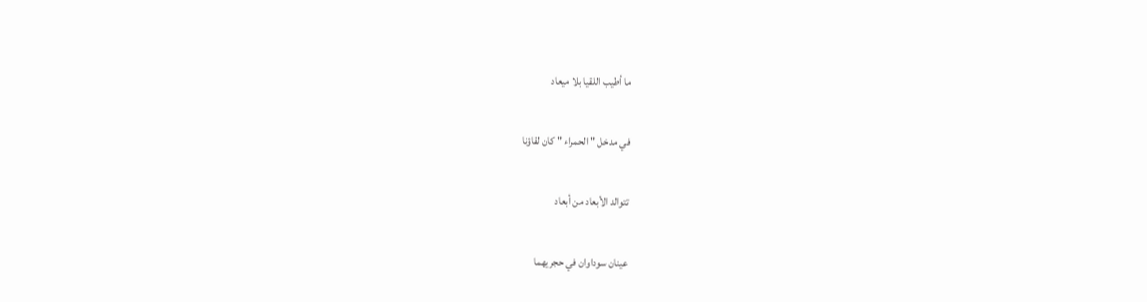ما أطيب اللقيا بلا ميعاد

في مدخل " الحمراء " كان لقاؤنا

تتوالد الأبعاد من أبعاد

عينان سوداوان في حجريهما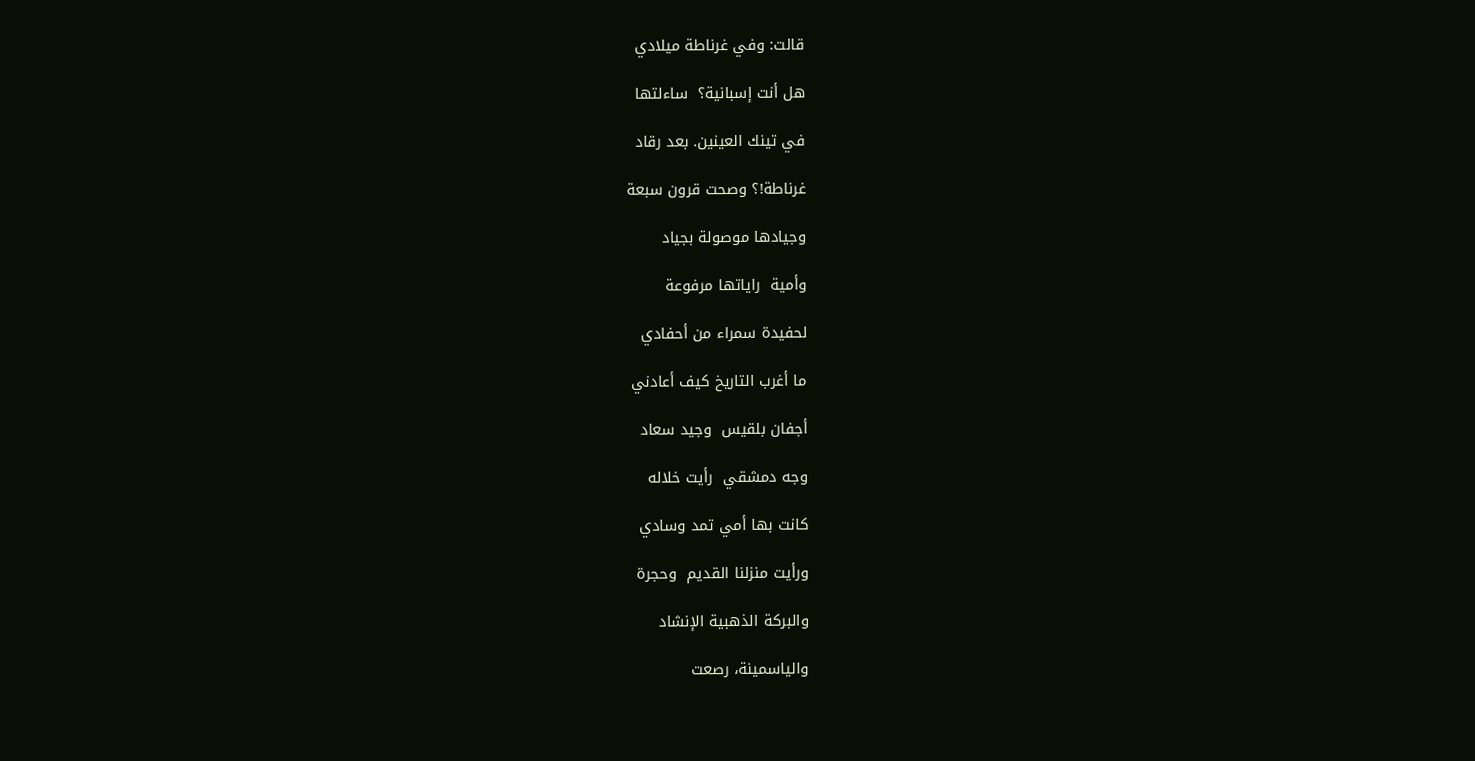قالت: وفي غرناطة ميلادي

هل أنت إسبانية؟  ساءلتها

في تينك العينين. بعد رقاد

غرناطة!؟ وصحت قرون سبعة

وجيادها موصولة بجياد

وأمية  راياتها مرفوعة

لحفيدة سمراء من أحفادي

ما أغرب التاريخ كيف أعادني

أجفان بلقيس  وجيد سعاد

وجه دمشقي  رأيت خلاله

كانت بها أمي تمد وسادي

ورأيت منزلنا القديم  وحجرة

والبركة الذهبية الإنشاد

والياسمينة، رصعت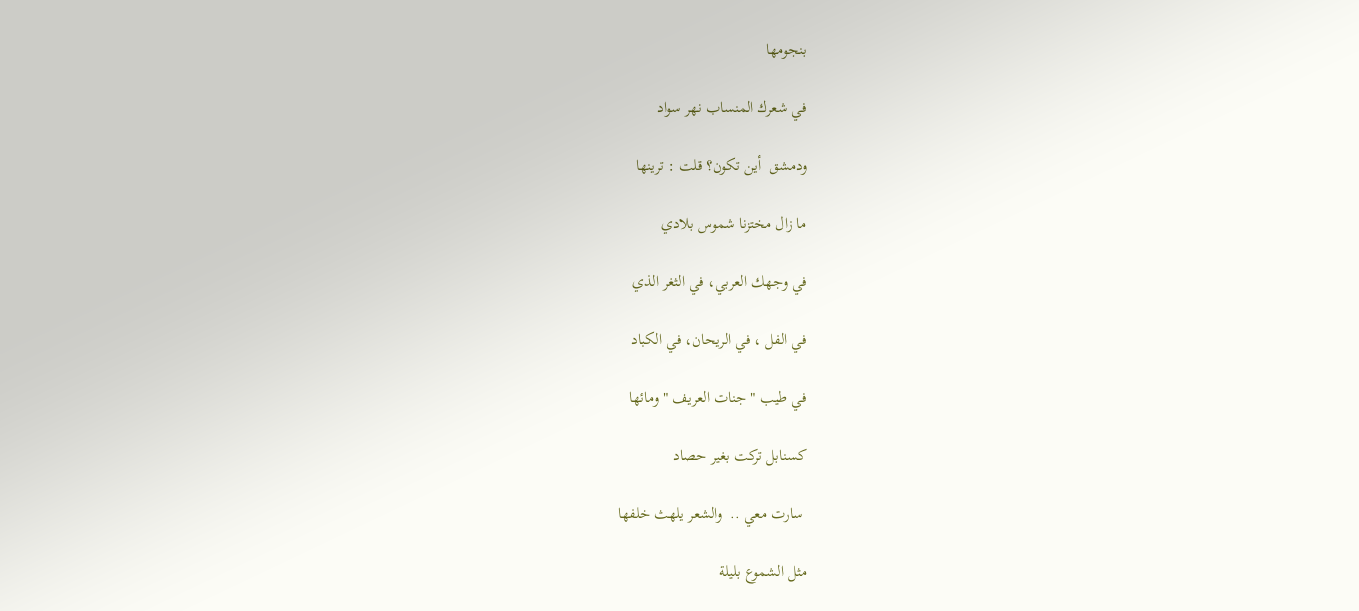بنجومها

في شعرك المنساب نهر سواد

ودمشق  أين تكون؟ قلت : ترينها

ما زال مختزنا شموس بلادي

في وجهك العربي، في الثغر الذي

في الفل ، في الريحان، في الكباد

في طيب " جنات العريف " ومائها

كسنابل تركت بغير حصاد

 سارت معي ..  والشعر يلهث خلفها

مثل الشموع بليلة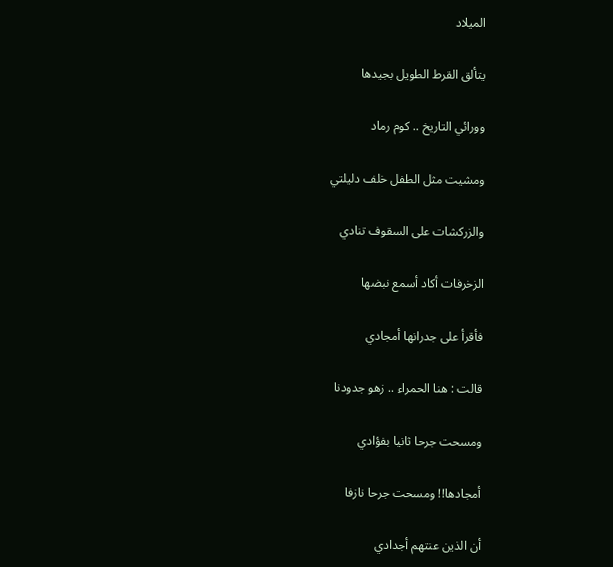الميلاد

يتألق القرط الطويل بجيدها

وورائي التاريخ .. كوم رماد

ومشيت مثل الطفل خلف دليلتي

والزركشات على السقوف تنادي

الزخرفات أكاد أسمع نبضها

فأقرأ على جدرانها أمجادي

قالت : هنا الحمراء .. زهو جدودنا

ومسحت جرحا ثانيا بفؤادي

أمجادها!! ومسحت جرحا نازفا

أن الذين عنتهم أجدادي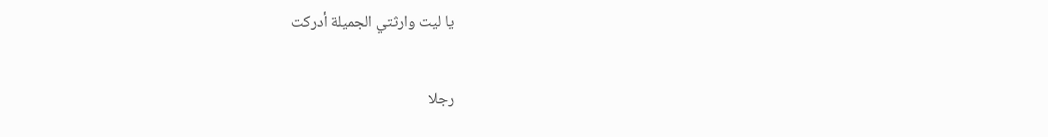يا ليت وارثتي الجميلة أدركت

رجلا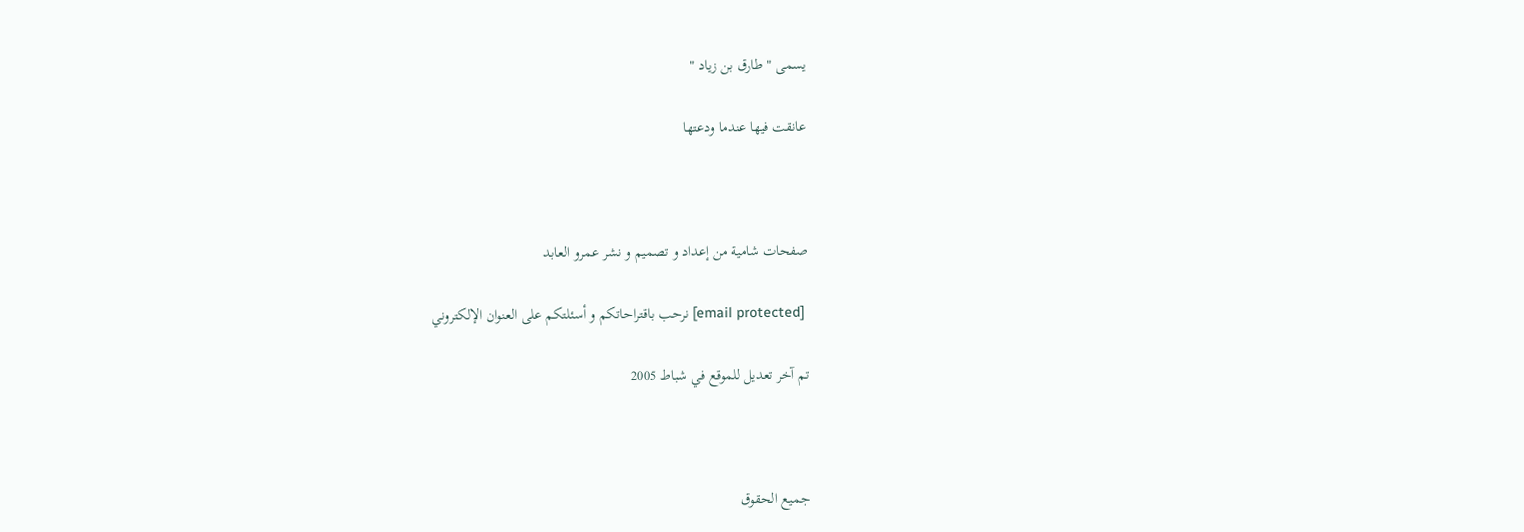يسمى " طارق بن زياد "

عانقت فيها عندما ودعتها



صفحات شامية من إعداد و تصميم و نشر عمرو العابد

 [email protected] نرحب باقتراحاتكم و أسئلتكم على العنوان الإلكتروني

تم آخر تعديل للموقع في شباط 2005



جميع الحقوق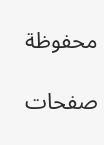محفوظة

صفحات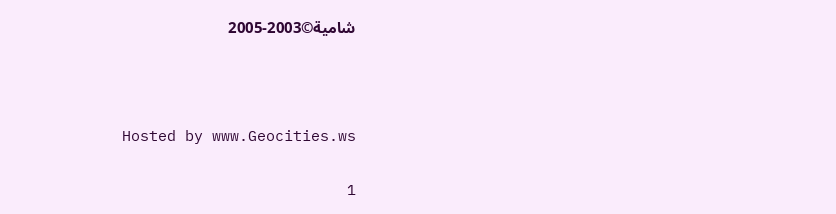شامية©2003-2005



Hosted by www.Geocities.ws

1